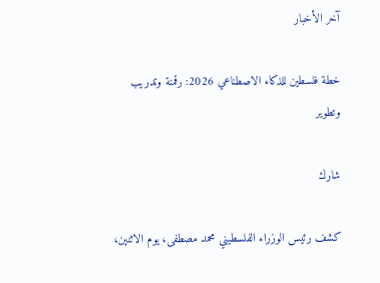آخر الأخبار

خطة فلسطين للذكاء الاصطناعي 2026: رقمنة وتدريب وتطوير

شارك

كشف رئيس الوزراء الفلسطيني محمد مصطفى، يوم الاثنين،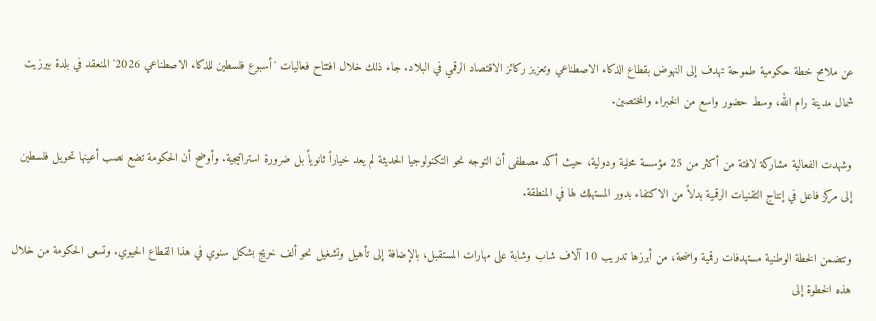عن ملامح خطة حكومية طموحة تهدف إلى النهوض بقطاع الذكاء الاصطناعي وتعزيز ركائز الاقتصاد الرقمي في البلاد. جاء ذلك خلال افتتاح فعاليات 'أسبوع فلسطين للذكاء الاصطناعي 2026' المنعقد في بلدة بيرزيت شمال مدينة رام الله، وسط حضور واسع من الخبراء والمختصين.

وشهدت الفعالية مشاركة لافتة من أكثر من 25 مؤسسة محلية ودولية، حيث أكد مصطفى أن التوجه نحو التكنولوجيا الحديثة لم يعد خياراً ثانوياً بل ضرورة استراتيجية. وأوضح أن الحكومة تضع نصب أعينها تحويل فلسطين إلى مركز فاعل في إنتاج التقنيات الرقمية بدلاً من الاكتفاء بدور المستهلك لها في المنطقة.

وتتضمن الخطة الوطنية مستهدفات رقمية واضحة، من أبرزها تدريب 10 آلاف شاب وشابة على مهارات المستقبل، بالإضافة إلى تأهيل وتشغيل نحو ألف خريج بشكل سنوي في هذا القطاع الحيوي. وتسعى الحكومة من خلال هذه الخطوة إلى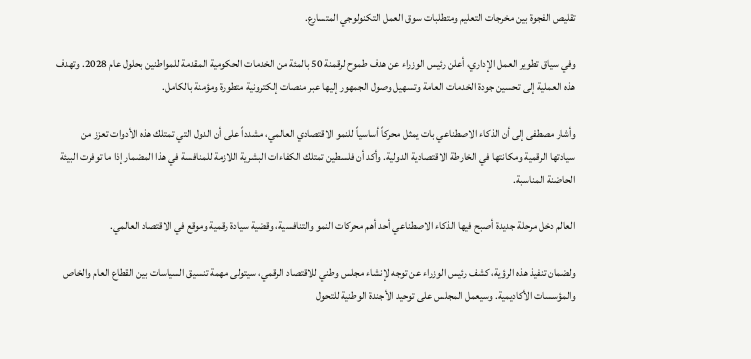تقليص الفجوة بين مخرجات التعليم ومتطلبات سوق العمل التكنولوجي المتسارع.

وفي سياق تطوير العمل الإداري، أعلن رئيس الوزراء عن هدف طموح لرقمنة 50 بالمئة من الخدمات الحكومية المقدمة للمواطنين بحلول عام 2028. وتهدف هذه العملية إلى تحسين جودة الخدمات العامة وتسهيل وصول الجمهور إليها عبر منصات إلكترونية متطورة ومؤمنة بالكامل.

وأشار مصطفى إلى أن الذكاء الاصطناعي بات يمثل محركاً أساسياً للنمو الاقتصادي العالمي، مشدداً على أن الدول التي تمتلك هذه الأدوات تعزز من سيادتها الرقمية ومكانتها في الخارطة الاقتصادية الدولية. وأكد أن فلسطين تمتلك الكفاءات البشرية اللازمة للمنافسة في هذا المضمار إذا ما توفرت البيئة الحاضنة المناسبة.

العالم دخل مرحلة جديدة أصبح فيها الذكاء الاصطناعي أحد أهم محركات النمو والتنافسية، وقضية سيادة رقمية وموقع في الاقتصاد العالمي.

ولضمان تنفيذ هذه الرؤية، كشف رئيس الوزراء عن توجه لإنشاء مجلس وطني للاقتصاد الرقمي، سيتولى مهمة تنسيق السياسات بين القطاع العام والخاص والمؤسسات الأكاديمية. وسيعمل المجلس على توحيد الأجندة الوطنية للتحول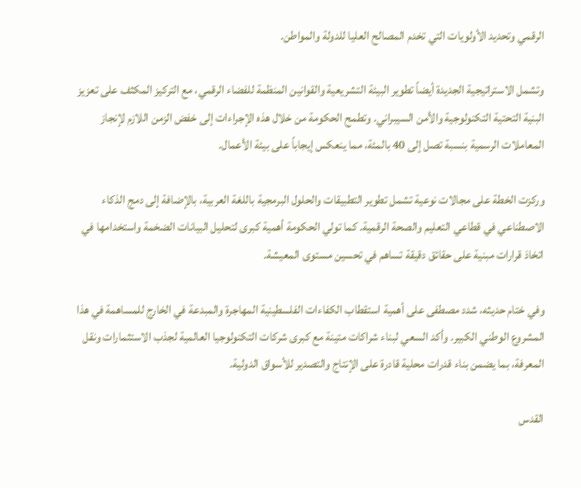الرقمي وتحديد الأولويات التي تخدم المصالح العليا للدولة والمواطن.

وتشمل الاستراتيجية الجديدة أيضاً تطوير البيئة التشريعية والقوانين المنظمة للفضاء الرقمي، مع التركيز المكثف على تعزيز البنية التحتية التكنولوجية والأمن السيبراني. وتطمح الحكومة من خلال هذه الإجراءات إلى خفض الزمن اللازم لإنجاز المعاملات الرسمية بنسبة تصل إلى 40 بالمئة، مما ينعكس إيجاباً على بيئة الأعمال.

وركزت الخطة على مجالات نوعية تشمل تطوير التطبيقات والحلول البرمجية باللغة العربية، بالإضافة إلى دمج الذكاء الاصطناعي في قطاعي التعليم والصحة الرقمية. كما تولي الحكومة أهمية كبرى لتحليل البيانات الضخمة واستخدامها في اتخاذ قرارات مبنية على حقائق دقيقة تساهم في تحسين مستوى المعيشة.

وفي ختام حديثه، شدد مصطفى على أهمية استقطاب الكفاءات الفلسطينية المهاجرة والمبدعة في الخارج للمساهمة في هذا المشروع الوطني الكبير. وأكد السعي لبناء شراكات متينة مع كبرى شركات التكنولوجيا العالمية لجذب الاستثمارات ونقل المعرفة، بما يضمن بناء قدرات محلية قادرة على الإنتاج والتصدير للأسواق الدولية.

القدس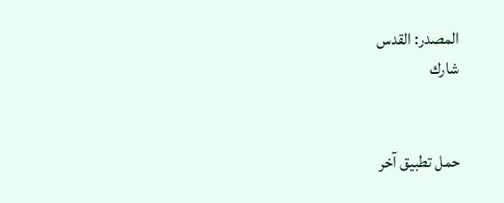المصدر: القدس
شارك


حمل تطبيق آخر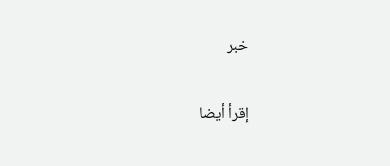خبر

إقرأ أيضا